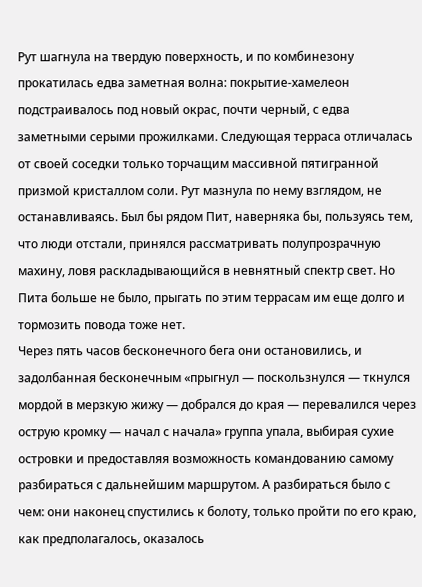Рут шагнула на твердую поверхность, и по комбинезону прокатилась едва заметная волна: покрытие-хамелеон подстраивалось под новый окрас, почти черный, с едва заметными серыми прожилками. Следующая терраса отличалась от своей соседки только торчащим массивной пятигранной призмой кристаллом соли. Рут мазнула по нему взглядом, не останавливаясь. Был бы рядом Пит, наверняка бы, пользуясь тем, что люди отстали, принялся рассматривать полупрозрачную махину, ловя раскладывающийся в невнятный спектр свет. Но Пита больше не было, прыгать по этим террасам им еще долго и тормозить повода тоже нет.
Через пять часов бесконечного бега они остановились, и задолбанная бесконечным «прыгнул — поскользнулся — ткнулся мордой в мерзкую жижу — добрался до края — перевалился через острую кромку — начал с начала» группа упала, выбирая сухие островки и предоставляя возможность командованию самому разбираться с дальнейшим маршрутом. А разбираться было с чем: они наконец спустились к болоту, только пройти по его краю, как предполагалось, оказалось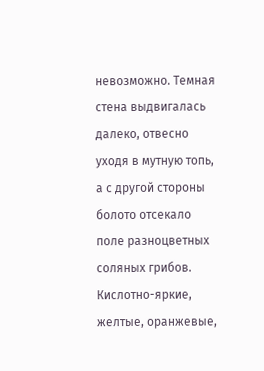невозможно. Темная стена выдвигалась далеко, отвесно уходя в мутную топь, а с другой стороны болото отсекало поле разноцветных соляных грибов. Кислотно-яркие, желтые, оранжевые,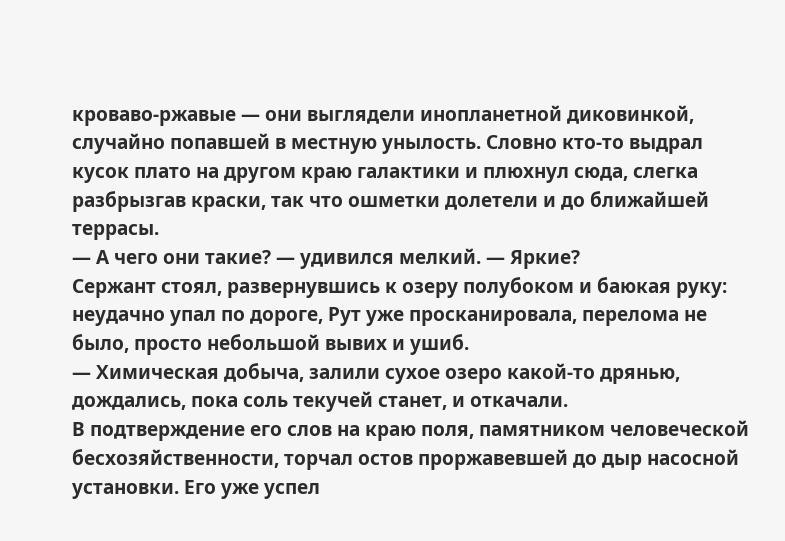кроваво-ржавые — они выглядели инопланетной диковинкой, случайно попавшей в местную унылость. Словно кто-то выдрал кусок плато на другом краю галактики и плюхнул сюда, слегка разбрызгав краски, так что ошметки долетели и до ближайшей террасы.
— А чего они такие? — удивился мелкий. — Яркие?
Сержант стоял, развернувшись к озеру полубоком и баюкая руку: неудачно упал по дороге, Рут уже просканировала, перелома не было, просто небольшой вывих и ушиб.
— Химическая добыча, залили сухое озеро какой-то дрянью, дождались, пока соль текучей станет, и откачали.
В подтверждение его слов на краю поля, памятником человеческой бесхозяйственности, торчал остов проржавевшей до дыр насосной установки. Его уже успел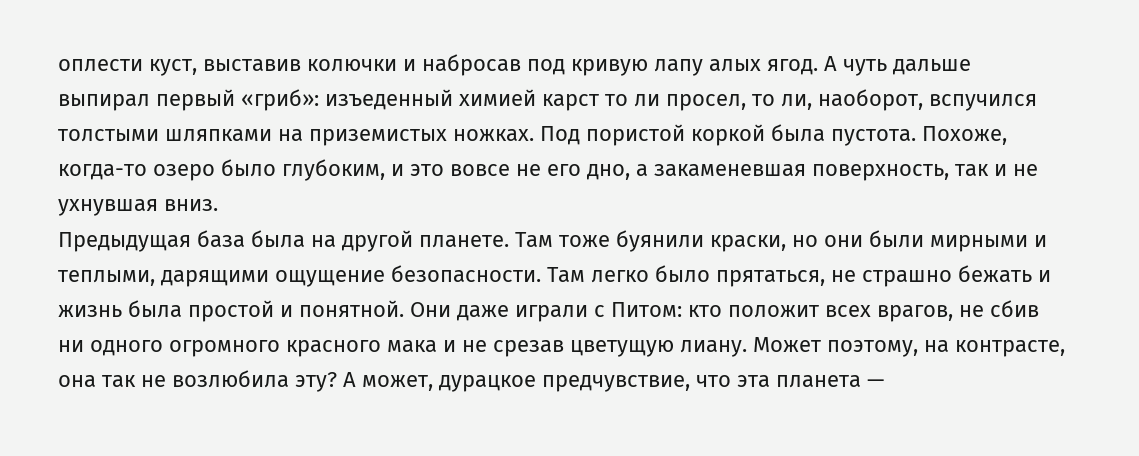оплести куст, выставив колючки и набросав под кривую лапу алых ягод. А чуть дальше выпирал первый «гриб»: изъеденный химией карст то ли просел, то ли, наоборот, вспучился толстыми шляпками на приземистых ножках. Под пористой коркой была пустота. Похоже, когда-то озеро было глубоким, и это вовсе не его дно, а закаменевшая поверхность, так и не ухнувшая вниз.
Предыдущая база была на другой планете. Там тоже буянили краски, но они были мирными и теплыми, дарящими ощущение безопасности. Там легко было прятаться, не страшно бежать и жизнь была простой и понятной. Они даже играли с Питом: кто положит всех врагов, не сбив ни одного огромного красного мака и не срезав цветущую лиану. Может поэтому, на контрасте, она так не возлюбила эту? А может, дурацкое предчувствие, что эта планета —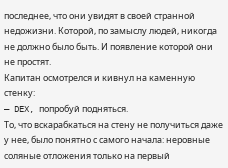последнее, что они увидят в своей странной недожизни. Которой, по замыслу людей, никогда не должно было быть. И появление которой они не простят.
Капитан осмотрелся и кивнул на каменную стенку:
— DEX, попробуй подняться.
То, что вскарабкаться на стену не получиться даже у нее, было понятно с самого начала: неровные соляные отложения только на первый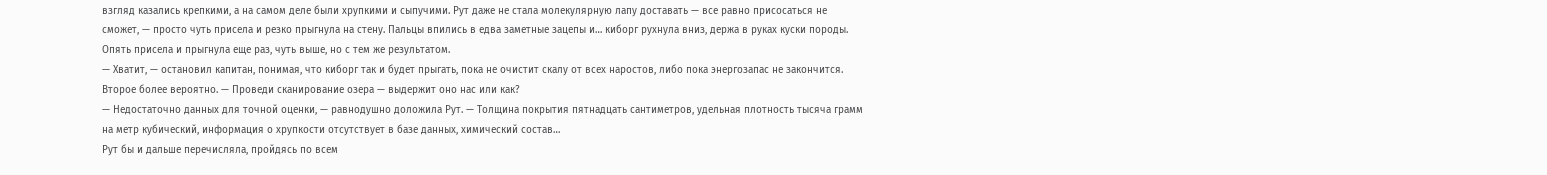взгляд казались крепкими, а на самом деле были хрупкими и сыпучими. Рут даже не стала молекулярную лапу доставать — все равно присосаться не сможет, — просто чуть присела и резко прыгнула на стену. Пальцы впились в едва заметные зацепы и… киборг рухнула вниз, держа в руках куски породы. Опять присела и прыгнула еще раз, чуть выше, но с тем же результатом.
— Хватит, — остановил капитан, понимая, что киборг так и будет прыгать, пока не очистит скалу от всех наростов, либо пока энергозапас не закончится. Второе более вероятно. — Проведи сканирование озера — выдержит оно нас или как?
— Недостаточно данных для точной оценки, — равнодушно доложила Рут. — Толщина покрытия пятнадцать сантиметров, удельная плотность тысяча грамм на метр кубический, информация о хрупкости отсутствует в базе данных, химический состав…
Рут бы и дальше перечисляла, пройдясь по всем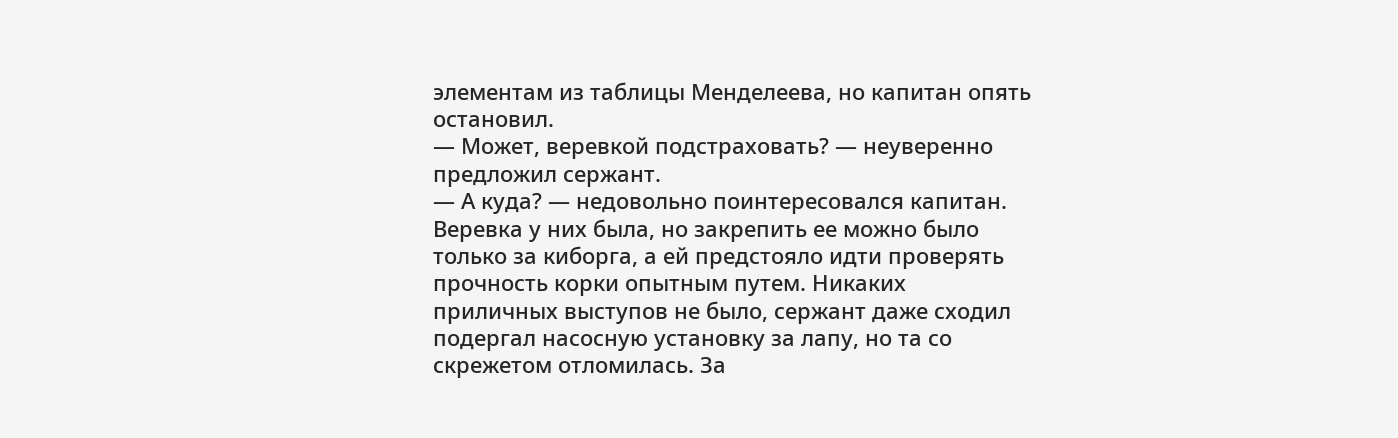элементам из таблицы Менделеева, но капитан опять остановил.
— Может, веревкой подстраховать? — неуверенно предложил сержант.
— А куда? — недовольно поинтересовался капитан.
Веревка у них была, но закрепить ее можно было только за киборга, а ей предстояло идти проверять прочность корки опытным путем. Никаких приличных выступов не было, сержант даже сходил подергал насосную установку за лапу, но та со скрежетом отломилась. За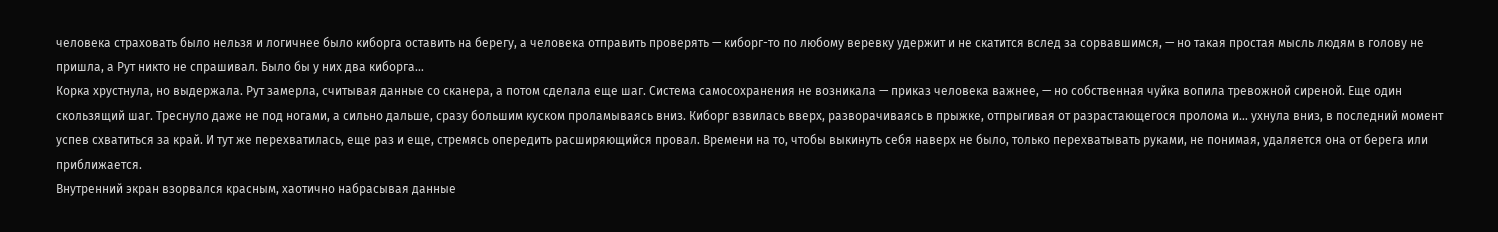человека страховать было нельзя и логичнее было киборга оставить на берегу, а человека отправить проверять — киборг-то по любому веревку удержит и не скатится вслед за сорвавшимся, — но такая простая мысль людям в голову не пришла, а Рут никто не спрашивал. Было бы у них два киборга…
Корка хрустнула, но выдержала. Рут замерла, считывая данные со сканера, а потом сделала еще шаг. Система самосохранения не возникала — приказ человека важнее, — но собственная чуйка вопила тревожной сиреной. Еще один скользящий шаг. Треснуло даже не под ногами, а сильно дальше, сразу большим куском проламываясь вниз. Киборг взвилась вверх, разворачиваясь в прыжке, отпрыгивая от разрастающегося пролома и… ухнула вниз, в последний момент успев схватиться за край. И тут же перехватилась, еще раз и еще, стремясь опередить расширяющийся провал. Времени на то, чтобы выкинуть себя наверх не было, только перехватывать руками, не понимая, удаляется она от берега или приближается.
Внутренний экран взорвался красным, хаотично набрасывая данные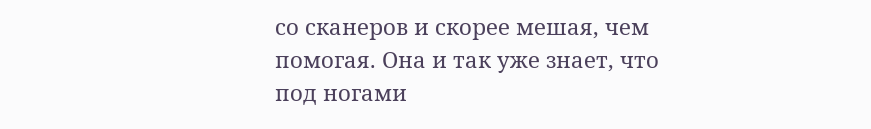со сканеров и скорее мешая, чем помогая. Она и так уже знает, что под ногами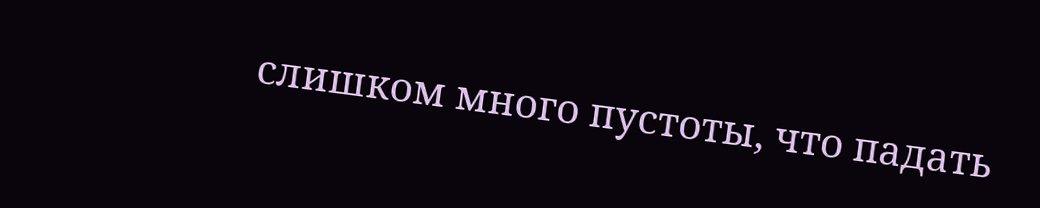слишком много пустоты, что падать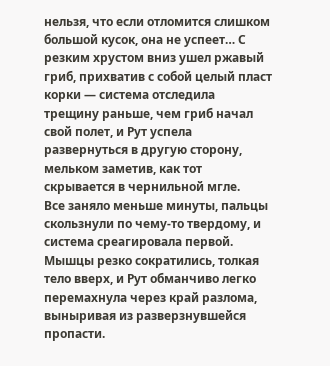нельзя, что если отломится слишком большой кусок, она не успеет… С резким хрустом вниз ушел ржавый гриб, прихватив с собой целый пласт корки — система отследила трещину раньше, чем гриб начал свой полет, и Рут успела развернуться в другую сторону, мельком заметив, как тот скрывается в чернильной мгле.
Все заняло меньше минуты, пальцы скользнули по чему-то твердому, и система среагировала первой. Мышцы резко сократились, толкая тело вверх, и Рут обманчиво легко перемахнула через край разлома, выныривая из разверзнувшейся пропасти.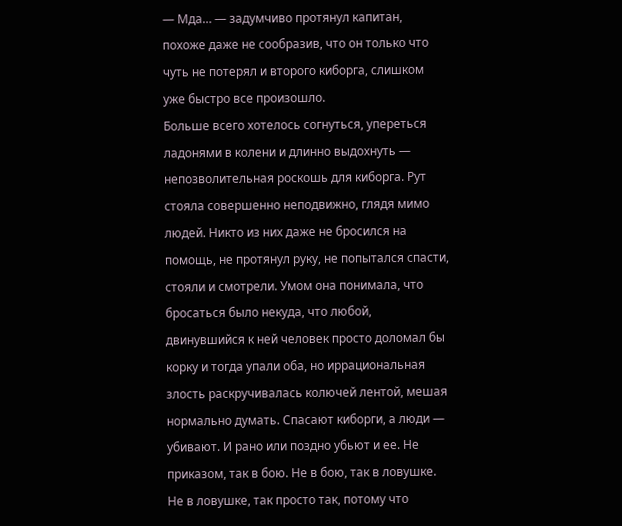— Мда… — задумчиво протянул капитан, похоже даже не сообразив, что он только что чуть не потерял и второго киборга, слишком уже быстро все произошло.
Больше всего хотелось согнуться, упереться ладонями в колени и длинно выдохнуть — непозволительная роскошь для киборга. Рут стояла совершенно неподвижно, глядя мимо людей. Никто из них даже не бросился на помощь, не протянул руку, не попытался спасти, стояли и смотрели. Умом она понимала, что бросаться было некуда, что любой, двинувшийся к ней человек просто доломал бы корку и тогда упали оба, но иррациональная злость раскручивалась колючей лентой, мешая нормально думать. Спасают киборги, а люди — убивают. И рано или поздно убьют и ее. Не приказом, так в бою. Не в бою, так в ловушке. Не в ловушке, так просто так, потому что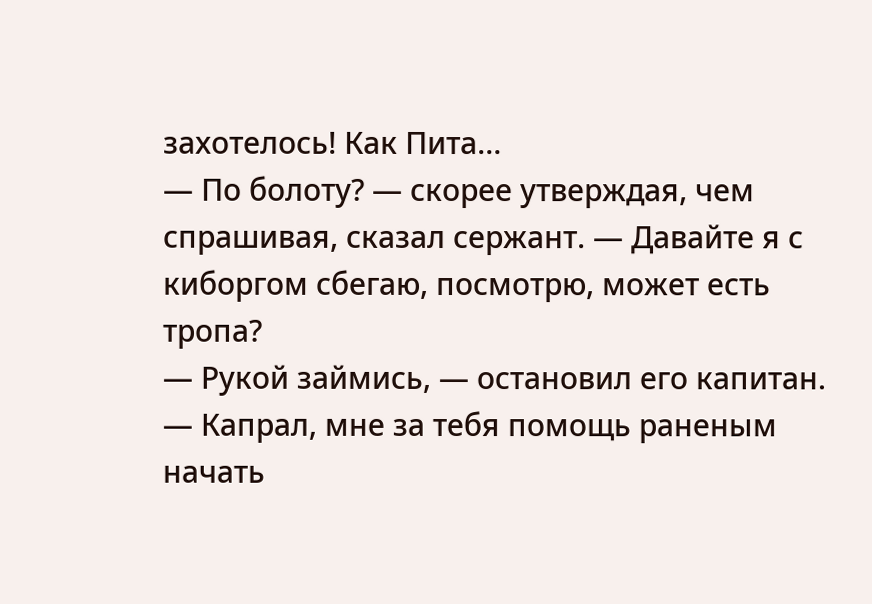захотелось! Как Пита…
— По болоту? — скорее утверждая, чем спрашивая, сказал сержант. — Давайте я с киборгом сбегаю, посмотрю, может есть тропа?
— Рукой займись, — остановил его капитан. — Капрал, мне за тебя помощь раненым начать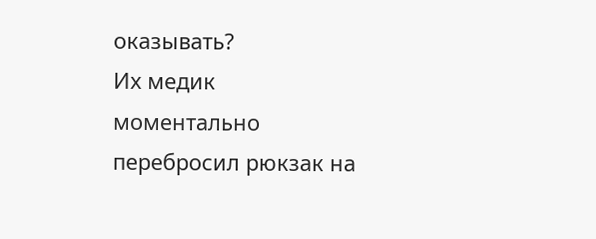оказывать?
Их медик моментально перебросил рюкзак на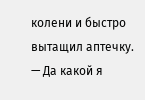колени и быстро вытащил аптечку.
— Да какой я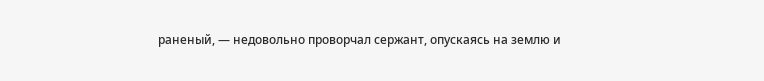раненый, — недовольно проворчал сержант, опускаясь на землю и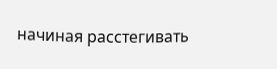начиная расстегивать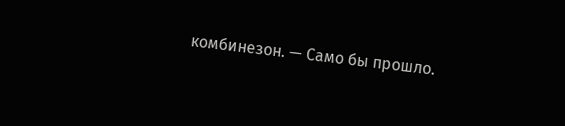комбинезон. — Само бы прошло.